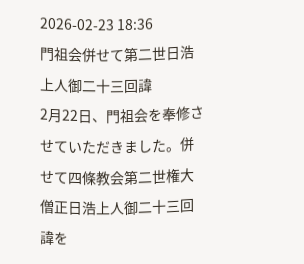2026-02-23 18:36
門祖会併せて第二世日浩上人御二十三回諱
2月22日、門祖会を奉修させていただきました。併せて四條教会第二世権大僧正日浩上人御二十三回諱を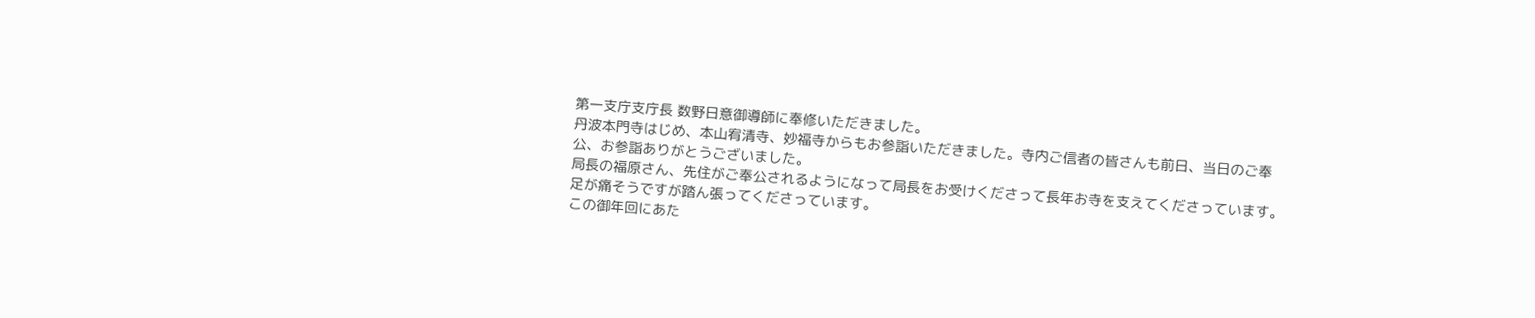第一支庁支庁長 数野日意御導師に奉修いただきました。
丹波本門寺はじめ、本山宥清寺、妙福寺からもお参詣いただきました。寺内ご信者の皆さんも前日、当日のご奉公、お参詣ありがとうございました。
局長の福原さん、先住がご奉公されるようになって局長をお受けくださって長年お寺を支えてくださっています。足が痛そうですが踏ん張ってくださっています。
この御年回にあた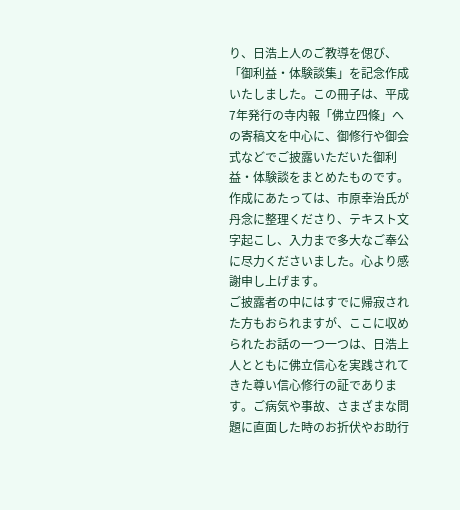り、日浩上人のご教導を偲び、「御利益・体験談集」を記念作成いたしました。この冊子は、平成7年発行の寺内報「佛立四條」への寄稿文を中心に、御修行や御会式などでご披露いただいた御利益・体験談をまとめたものです。
作成にあたっては、市原幸治氏が丹念に整理くださり、テキスト文字起こし、入力まで多大なご奉公に尽力くださいました。心より感謝申し上げます。
ご披露者の中にはすでに帰寂された方もおられますが、ここに収められたお話の一つ一つは、日浩上人とともに佛立信心を実践されてきた尊い信心修行の証であります。ご病気や事故、さまざまな問題に直面した時のお折伏やお助行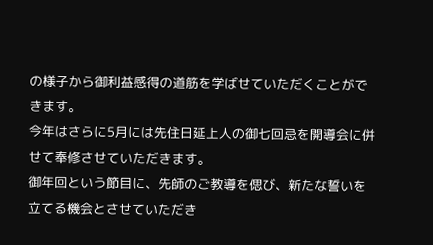の様子から御利益感得の道筋を学ばせていただくことができます。
今年はさらに5月には先住日延上人の御七回忌を開導会に併せて奉修させていただきます。
御年回という節目に、先師のご教導を偲び、新たな誓いを立てる機会とさせていただき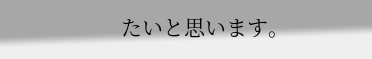たいと思います。